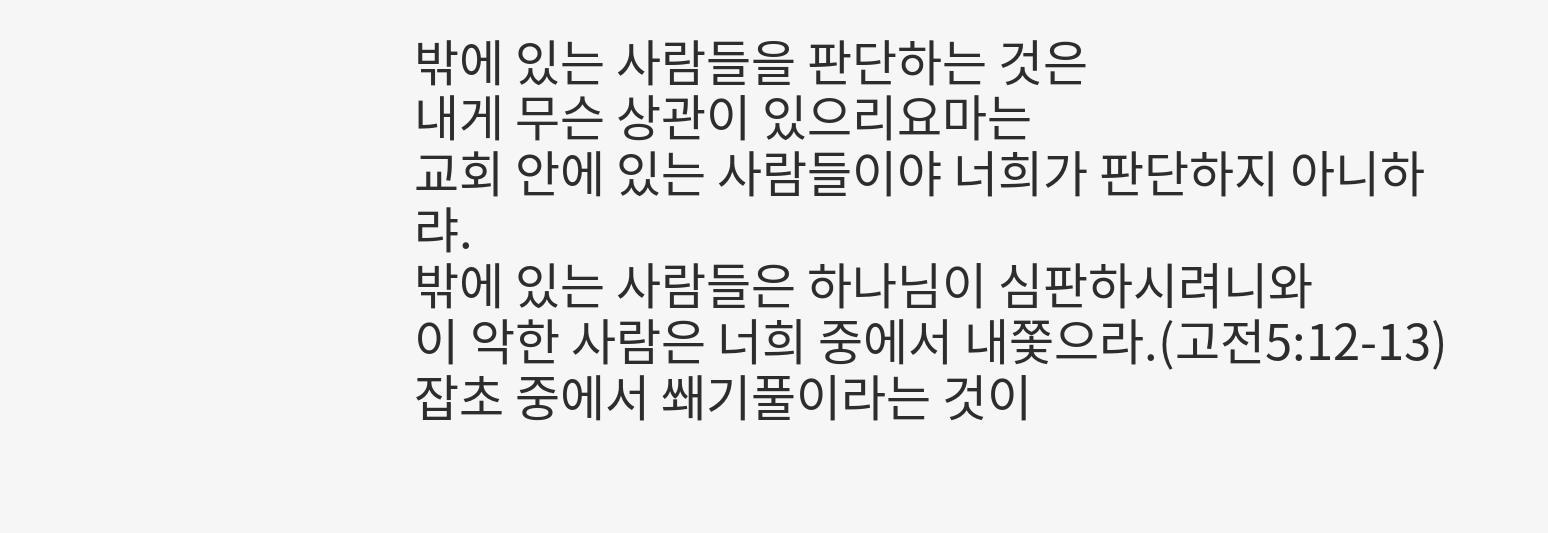밖에 있는 사람들을 판단하는 것은
내게 무슨 상관이 있으리요마는
교회 안에 있는 사람들이야 너희가 판단하지 아니하랴.
밖에 있는 사람들은 하나님이 심판하시려니와
이 악한 사람은 너희 중에서 내쫓으라.(고전5:12-13)
잡초 중에서 쐐기풀이라는 것이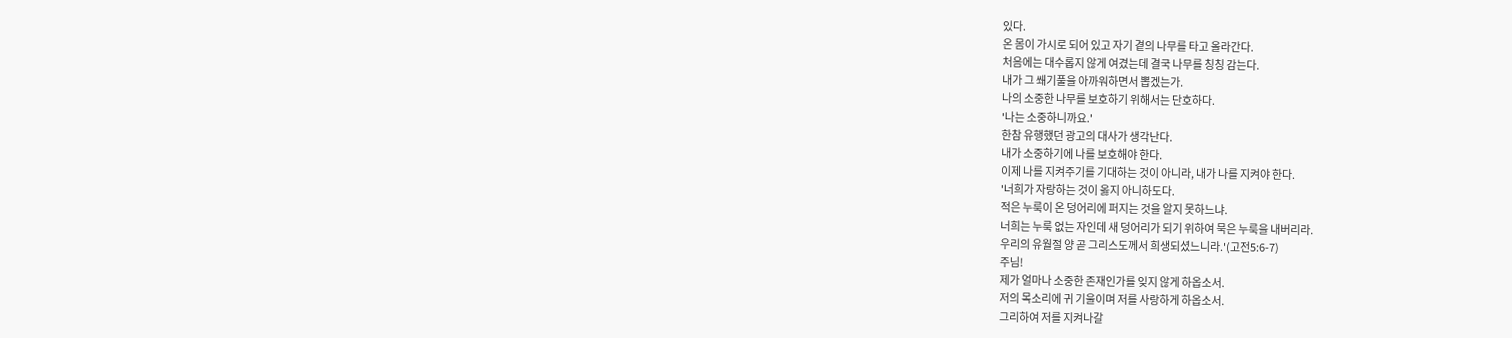있다.
온 몸이 가시로 되어 있고 자기 곁의 나무를 타고 올라간다.
처음에는 대수롭지 않게 여겼는데 결국 나무를 칭칭 감는다.
내가 그 쐐기풀을 아까워하면서 뽑겠는가.
나의 소중한 나무를 보호하기 위해서는 단호하다.
'나는 소중하니까요.'
한참 유행했던 광고의 대사가 생각난다.
내가 소중하기에 나를 보호해야 한다.
이제 나를 지켜주기를 기대하는 것이 아니라, 내가 나를 지켜야 한다.
'너희가 자랑하는 것이 옳지 아니하도다.
적은 누룩이 온 덩어리에 퍼지는 것을 알지 못하느냐.
너희는 누룩 없는 자인데 새 덩어리가 되기 위하여 묵은 누룩을 내버리라.
우리의 유월절 양 곧 그리스도께서 희생되셨느니라.'(고전5:6-7)
주님!
제가 얼마나 소중한 존재인가를 잊지 않게 하옵소서.
저의 목소리에 귀 기울이며 저를 사랑하게 하옵소서.
그리하여 저를 지켜나갈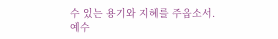수 있는 용기와 지혜를 주옵소서.
예수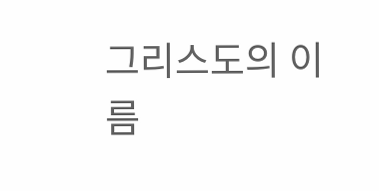그리스도의 이름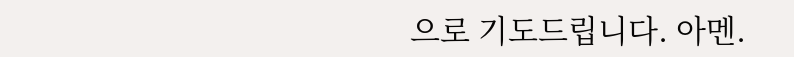으로 기도드립니다. 아멘.